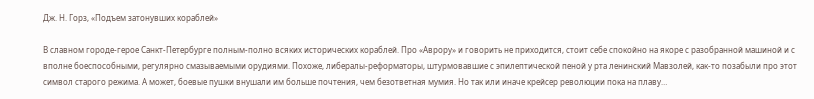Дж. Н. Горз, «Подъем затонувших кораблей»

В славном городе-герое Санкт-Петербурге полным-полно всяких исторических кораблей. Про «Аврору» и говорить не приходится, стоит себе спокойно на якоре с разобранной машиной и с вполне боеспособными, регулярно смазываемыми орудиями. Похоже, либералы-реформаторы, штурмовавшие с эпилептической пеной у рта ленинский Мавзолей, как-то позабыли про этот символ старого режима. А может, боевые пушки внушали им больше почтения, чем безответная мумия. Но так или иначе крейсер революции пока на плаву…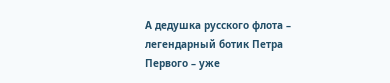А дедушка русского флота – легендарный ботик Петра Первого – уже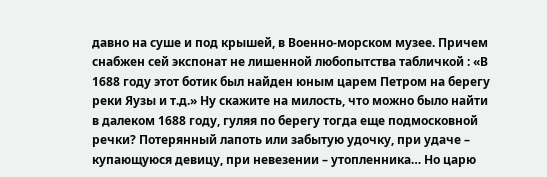давно на суше и под крышей, в Военно-морском музее. Причем снабжен сей экспонат не лишенной любопытства табличкой : «В 1688 году этот ботик был найден юным царем Петром на берегу реки Яузы и т.д.» Ну скажите на милость, что можно было найти в далеком 1688 году, гуляя по берегу тогда еще подмосковной речки? Потерянный лапоть или забытую удочку, при удаче – купающуюся девицу, при невезении – утопленника… Но царю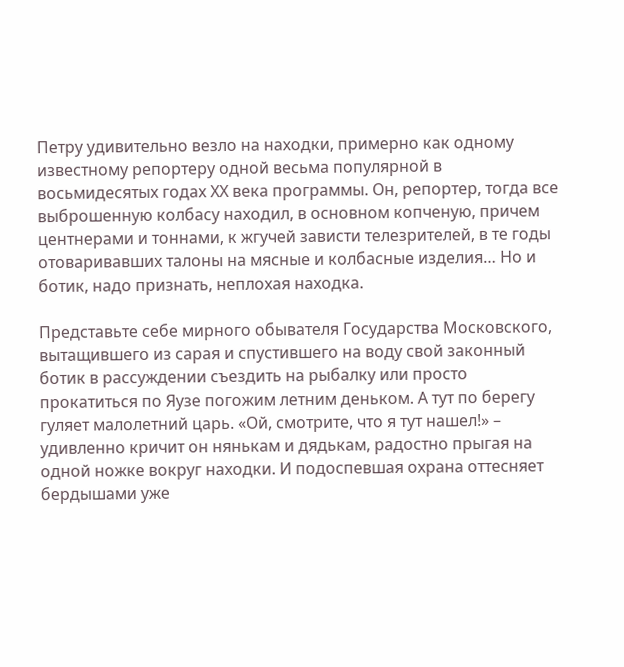Петру удивительно везло на находки, примерно как одному известному репортеру одной весьма популярной в восьмидесятых годах ХХ века программы. Он, репортер, тогда все выброшенную колбасу находил, в основном копченую, причем центнерами и тоннами, к жгучей зависти телезрителей, в те годы отоваривавших талоны на мясные и колбасные изделия… Но и ботик, надо признать, неплохая находка.

Представьте себе мирного обывателя Государства Московского, вытащившего из сарая и спустившего на воду свой законный ботик в рассуждении съездить на рыбалку или просто прокатиться по Яузе погожим летним деньком. А тут по берегу гуляет малолетний царь. «Ой, смотрите, что я тут нашел!» – удивленно кричит он нянькам и дядькам, радостно прыгая на одной ножке вокруг находки. И подоспевшая охрана оттесняет бердышами уже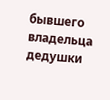бывшего владельца дедушки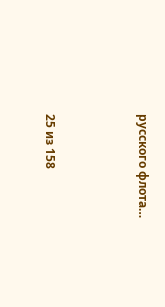русского флота…



25 из 158